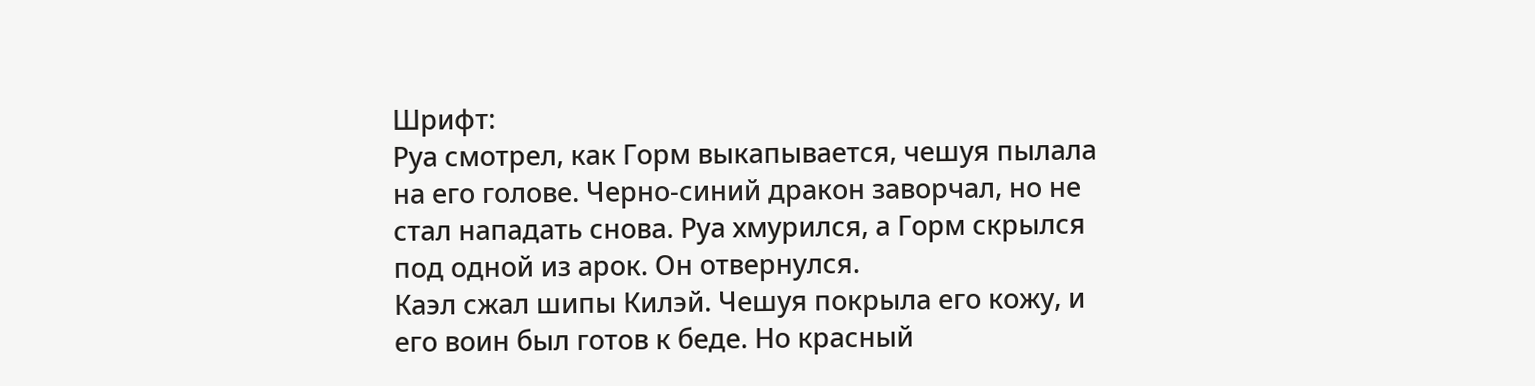Шрифт:
Руа смотрел, как Горм выкапывается, чешуя пылала на его голове. Черно-синий дракон заворчал, но не стал нападать снова. Руа хмурился, а Горм скрылся под одной из арок. Он отвернулся.
Каэл сжал шипы Килэй. Чешуя покрыла его кожу, и его воин был готов к беде. Но красный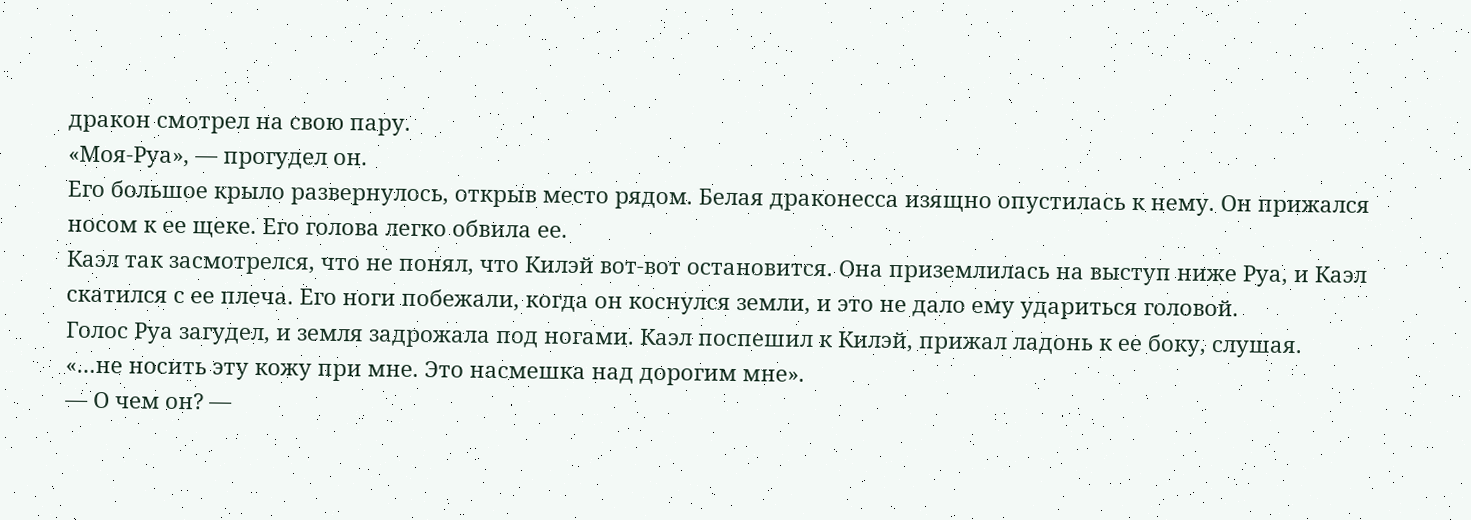дракон смотрел на свою пару.
«Моя-Руа», — прогудел он.
Его большое крыло развернулось, открыв место рядом. Белая драконесса изящно опустилась к нему. Он прижался носом к ее щеке. Его голова легко обвила ее.
Каэл так засмотрелся, что не понял, что Килэй вот-вот остановится. Она приземлилась на выступ ниже Руа, и Каэл скатился с ее плеча. Его ноги побежали, когда он коснулся земли, и это не дало ему удариться головой.
Голос Руа загудел, и земля задрожала под ногами. Каэл поспешил к Килэй, прижал ладонь к ее боку, слушая.
«…не носить эту кожу при мне. Это насмешка над дорогим мне».
— О чем он? —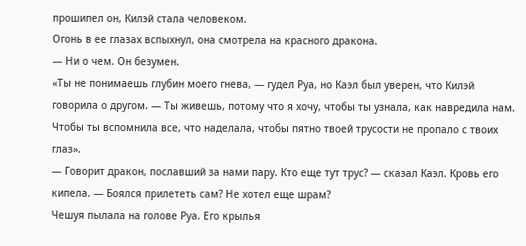прошипел он, Килэй стала человеком.
Огонь в ее глазах вспыхнул, она смотрела на красного дракона.
— Ни о чем. Он безумен.
«Ты не понимаешь глубин моего гнева, — гудел Руа, но Каэл был уверен, что Килэй говорила о другом. — Ты живешь, потому что я хочу, чтобы ты узнала, как навредила нам. Чтобы ты вспомнила все, что наделала, чтобы пятно твоей трусости не пропало с твоих глаз».
— Говорит дракон, пославший за нами пару. Кто еще тут трус? — сказал Каэл. Кровь его кипела. — Боялся прилететь сам? Не хотел еще шрам?
Чешуя пылала на голове Руа. Его крылья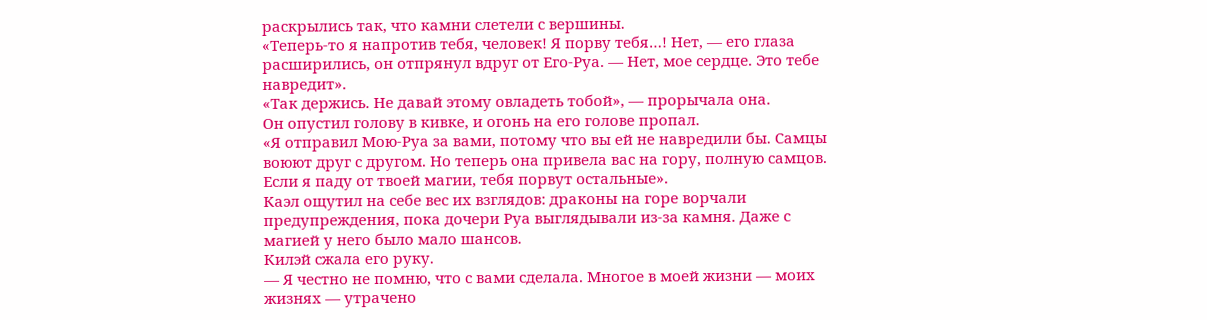раскрылись так, что камни слетели с вершины.
«Теперь-то я напротив тебя, человек! Я порву тебя…! Нет, — его глаза расширились, он отпрянул вдруг от Его-Руа. — Нет, мое сердце. Это тебе навредит».
«Так держись. Не давай этому овладеть тобой», — прорычала она.
Он опустил голову в кивке, и огонь на его голове пропал.
«Я отправил Мою-Руа за вами, потому что вы ей не навредили бы. Самцы воюют друг с другом. Но теперь она привела вас на гору, полную самцов. Если я паду от твоей магии, тебя порвут остальные».
Каэл ощутил на себе вес их взглядов: драконы на горе ворчали предупреждения, пока дочери Руа выглядывали из-за камня. Даже с магией у него было мало шансов.
Килэй сжала его руку.
— Я честно не помню, что с вами сделала. Многое в моей жизни — моих жизнях — утрачено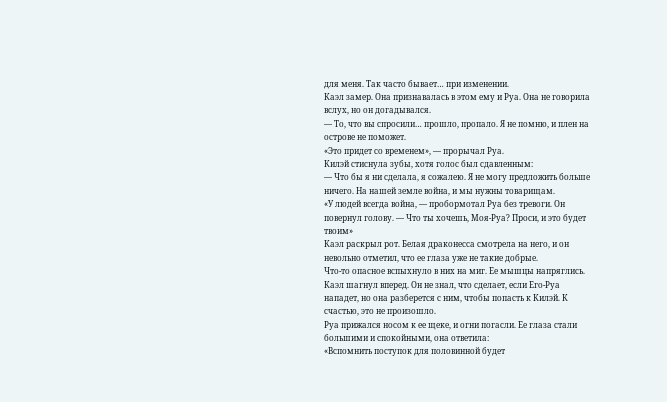для меня. Так часто бывает… при изменении.
Каэл замер. Она признавалась в этом ему и Руа. Она не говорила вслух, но он догадывался.
— То, что вы спросили… прошло, пропало. Я не помню, и плен на острове не поможет.
«Это придет со временем», — прорычал Руа.
Килэй стиснула зубы, хотя голос был сдавленным:
— Что бы я ни сделала, я сожалею. Я не могу предложить больше ничего. На нашей земле война, и мы нужны товарищам.
«У людей всегда война, — пробормотал Руа без тревоги. Он повернул голову. — Что ты хочешь, Моя-Руа? Проси, и это будет твоим»
Каэл раскрыл рот. Белая драконесса смотрела на него, и он невольно отметил, что ее глаза уже не такие добрые.
Что-то опасное вспыхнуло в них на миг. Ее мышцы напряглись. Каэл шагнул вперед. Он не знал, что сделает, если Его-Руа нападет, но она разберется с ним, чтобы попасть к Килэй. К счастью, это не произошло.
Руа прижался носом к ее щеке, и огни погасли. Ее глаза стали большими и спокойными, она ответила:
«Вспомнить поступок для половинной будет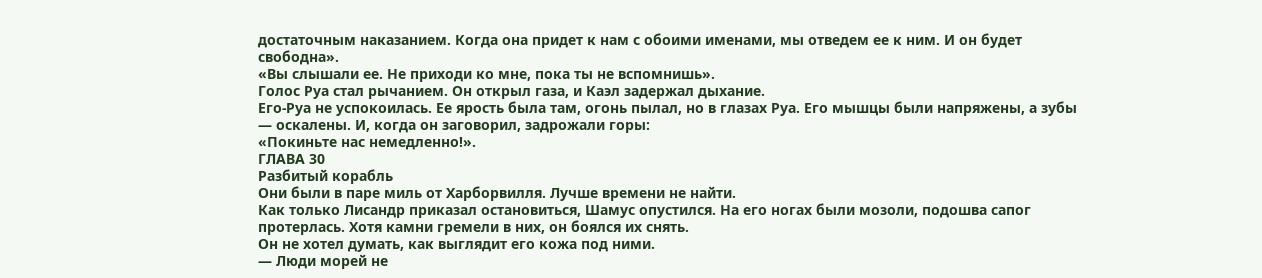достаточным наказанием. Когда она придет к нам с обоими именами, мы отведем ее к ним. И он будет свободна».
«Вы слышали ее. Не приходи ко мне, пока ты не вспомнишь».
Голос Руа стал рычанием. Он открыл газа, и Каэл задержал дыхание.
Его-Руа не успокоилась. Ее ярость была там, огонь пылал, но в глазах Руа. Его мышцы были напряжены, а зубы — оскалены. И, когда он заговорил, задрожали горы:
«Покиньте нас немедленно!».
ГЛАВА 30
Разбитый корабль
Они были в паре миль от Харборвилля. Лучше времени не найти.
Как только Лисандр приказал остановиться, Шамус опустился. На его ногах были мозоли, подошва сапог протерлась. Хотя камни гремели в них, он боялся их снять.
Он не хотел думать, как выглядит его кожа под ними.
— Люди морей не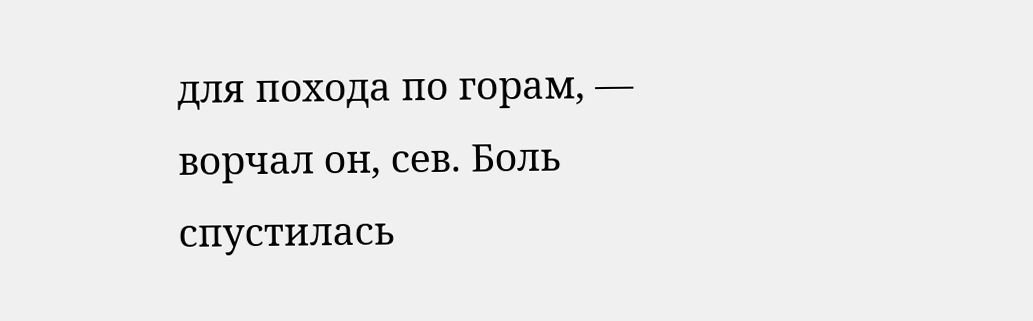для похода по горам, — ворчал он, сев. Боль спустилась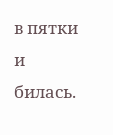в пятки и билась.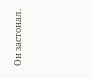Он застонал.